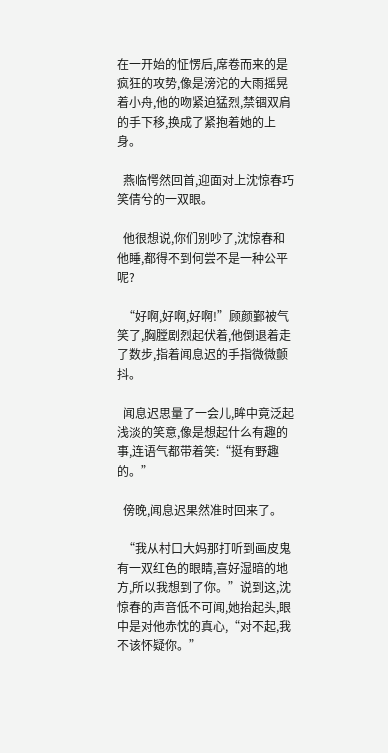在一开始的怔愣后,席卷而来的是疯狂的攻势,像是滂沱的大雨摇晃着小舟,他的吻紧迫猛烈,禁锢双肩的手下移,换成了紧抱着她的上身。

  燕临愕然回首,迎面对上沈惊春巧笑倩兮的一双眼。

  他很想说,你们别吵了,沈惊春和他睡,都得不到何尝不是一种公平呢?

  “好啊,好啊,好啊!”顾颜鄞被气笑了,胸膛剧烈起伏着,他倒退着走了数步,指着闻息迟的手指微微颤抖。

  闻息迟思量了一会儿,眸中竟泛起浅淡的笑意,像是想起什么有趣的事,连语气都带着笑:“挺有野趣的。”

  傍晚,闻息迟果然准时回来了。

  “我从村口大妈那打听到画皮鬼有一双红色的眼睛,喜好湿暗的地方,所以我想到了你。”说到这,沈惊春的声音低不可闻,她抬起头,眼中是对他赤忱的真心,“对不起,我不该怀疑你。”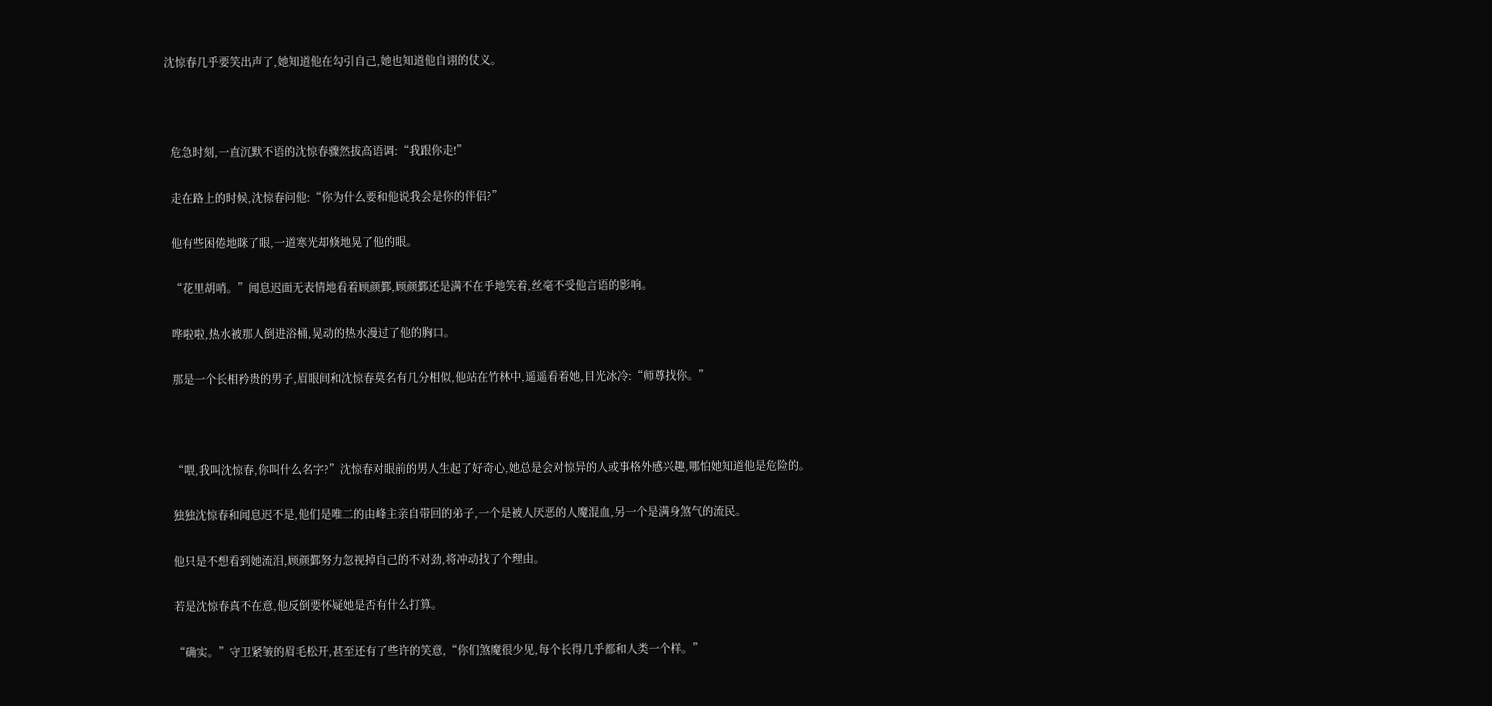沈惊春几乎要笑出声了,她知道他在勾引自己,她也知道他自诩的仗义。



  危急时刻,一直沉默不语的沈惊春骤然拔高语调:“我跟你走!”

  走在路上的时候,沈惊春问他:“你为什么要和他说我会是你的伴侣?”

  他有些困倦地眯了眼,一道寒光却倏地晃了他的眼。

  “花里胡哨。”闻息迟面无表情地看着顾颜鄞,顾颜鄞还是满不在乎地笑着,丝毫不受他言语的影响。

  哗啦啦,热水被那人倒进浴桶,晃动的热水漫过了他的胸口。

  那是一个长相矜贵的男子,眉眼间和沈惊春莫名有几分相似,他站在竹林中,遥遥看着她,目光冰冷:“师尊找你。”



  “喂,我叫沈惊春,你叫什么名字?”沈惊春对眼前的男人生起了好奇心,她总是会对惊异的人或事格外感兴趣,哪怕她知道他是危险的。

  独独沈惊春和闻息迟不是,他们是唯二的由峰主亲自带回的弟子,一个是被人厌恶的人魔混血,另一个是满身煞气的流民。

  他只是不想看到她流泪,顾颜鄞努力忽视掉自己的不对劲,将冲动找了个理由。

  若是沈惊春真不在意,他反倒要怀疑她是否有什么打算。

  “确实。”守卫紧皱的眉毛松开,甚至还有了些许的笑意,“你们煞魔很少见,每个长得几乎都和人类一个样。”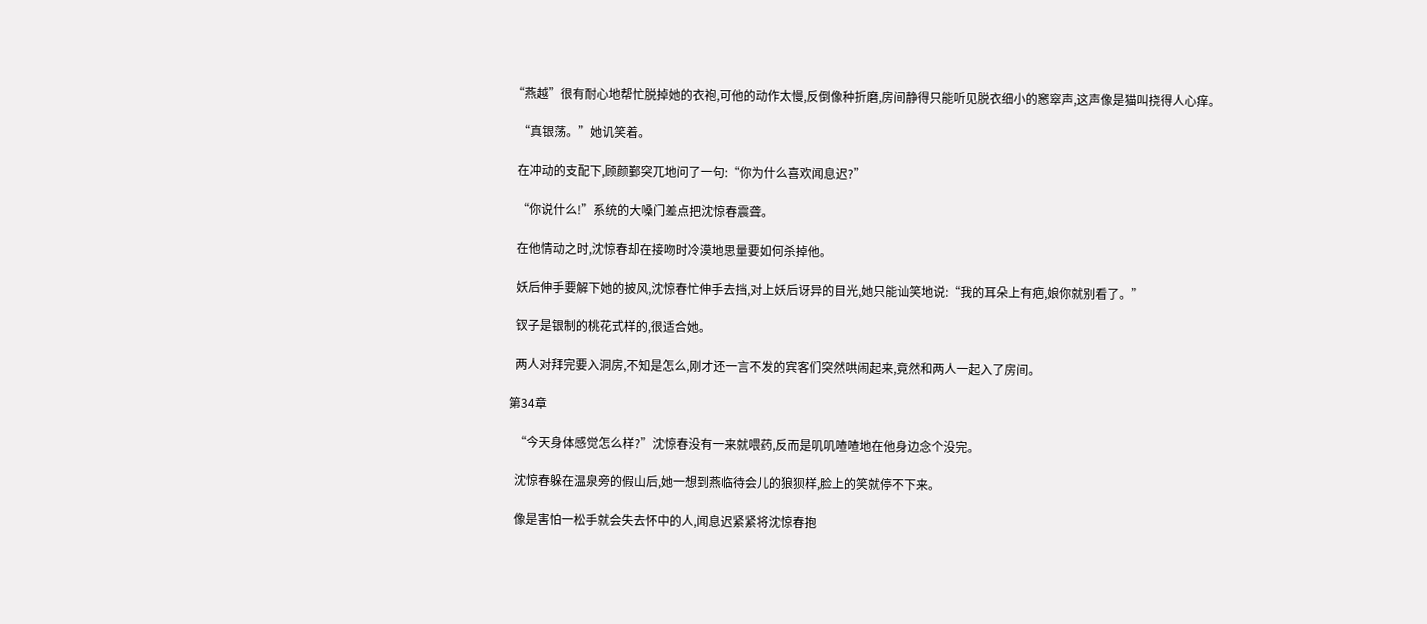“燕越”很有耐心地帮忙脱掉她的衣袍,可他的动作太慢,反倒像种折磨,房间静得只能听见脱衣细小的窸窣声,这声像是猫叫挠得人心痒。

  “真银荡。”她讥笑着。

  在冲动的支配下,顾颜鄞突兀地问了一句:“你为什么喜欢闻息迟?”

  “你说什么!”系统的大嗓门差点把沈惊春震聋。

  在他情动之时,沈惊春却在接吻时冷漠地思量要如何杀掉他。

  妖后伸手要解下她的披风,沈惊春忙伸手去挡,对上妖后讶异的目光,她只能讪笑地说:“我的耳朵上有疤,娘你就别看了。”

  钗子是银制的桃花式样的,很适合她。

  两人对拜完要入洞房,不知是怎么,刚才还一言不发的宾客们突然哄闹起来,竟然和两人一起入了房间。

第34章

  “今天身体感觉怎么样?”沈惊春没有一来就喂药,反而是叽叽喳喳地在他身边念个没完。

  沈惊春躲在温泉旁的假山后,她一想到燕临待会儿的狼狈样,脸上的笑就停不下来。

  像是害怕一松手就会失去怀中的人,闻息迟紧紧将沈惊春抱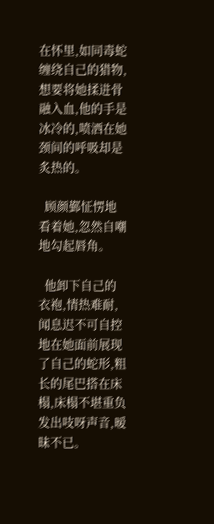在怀里,如同毒蛇缠绕自己的猎物,想要将她揉进骨融入血,他的手是冰冷的,喷洒在她颈间的呼吸却是炙热的。

  顾颜鄞怔愣地看着她,忽然自嘲地勾起唇角。

  他卸下自己的衣袍,情热难耐,闻息迟不可自控地在她面前展现了自己的蛇形,粗长的尾巴搭在床榻,床榻不堪重负发出吱呀声音,暧昧不已。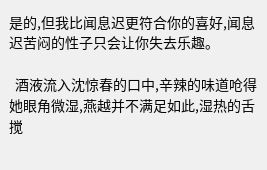是的,但我比闻息迟更符合你的喜好,闻息迟苦闷的性子只会让你失去乐趣。

  酒液流入沈惊春的口中,辛辣的味道呛得她眼角微湿,燕越并不满足如此,湿热的舌搅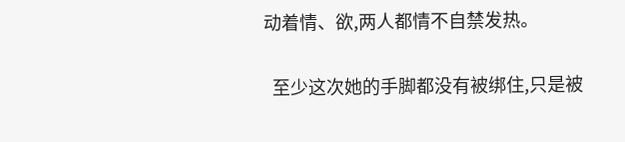动着情、欲,两人都情不自禁发热。

  至少这次她的手脚都没有被绑住,只是被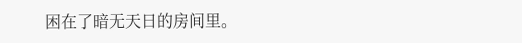困在了暗无天日的房间里。